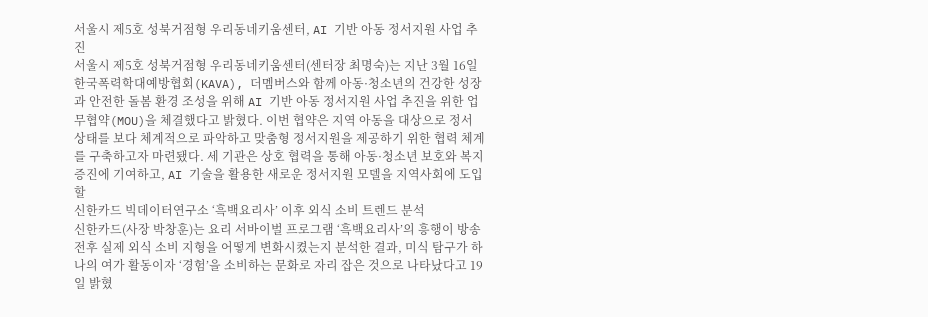서울시 제5호 성북거점형 우리동네키움센터, AI 기반 아동 정서지원 사업 추진
서울시 제5호 성북거점형 우리동네키움센터(센터장 최명숙)는 지난 3월 16일 한국폭력학대예방협회(KAVA), 더멤버스와 함께 아동·청소년의 건강한 성장과 안전한 돌봄 환경 조성을 위해 AI 기반 아동 정서지원 사업 추진을 위한 업무협약(MOU)을 체결했다고 밝혔다. 이번 협약은 지역 아동을 대상으로 정서 상태를 보다 체계적으로 파악하고 맞춤형 정서지원을 제공하기 위한 협력 체계를 구축하고자 마련됐다. 세 기관은 상호 협력을 통해 아동·청소년 보호와 복지 증진에 기여하고, AI 기술을 활용한 새로운 정서지원 모델을 지역사회에 도입할
신한카드 빅데이터연구소 ‘흑백요리사’ 이후 외식 소비 트렌드 분석
신한카드(사장 박창훈)는 요리 서바이벌 프로그램 ‘흑백요리사’의 흥행이 방송 전후 실제 외식 소비 지형을 어떻게 변화시켰는지 분석한 결과, 미식 탐구가 하나의 여가 활동이자 ‘경험’을 소비하는 문화로 자리 잡은 것으로 나타났다고 19일 밝혔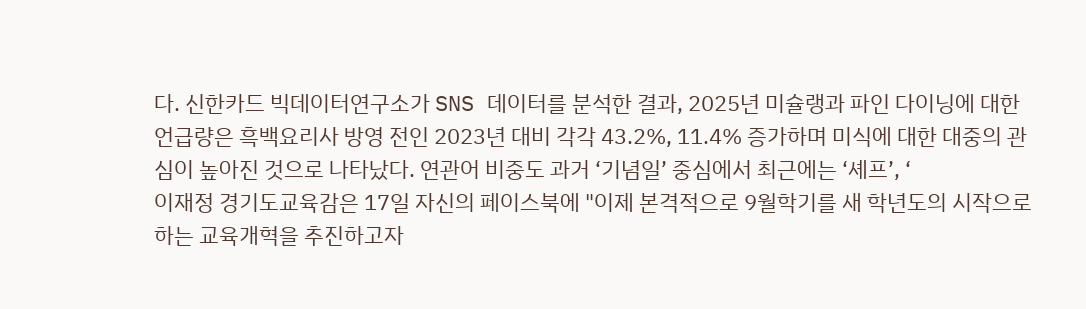다. 신한카드 빅데이터연구소가 SNS 데이터를 분석한 결과, 2025년 미슐랭과 파인 다이닝에 대한 언급량은 흑백요리사 방영 전인 2023년 대비 각각 43.2%, 11.4% 증가하며 미식에 대한 대중의 관심이 높아진 것으로 나타났다. 연관어 비중도 과거 ‘기념일’ 중심에서 최근에는 ‘셰프’, ‘
이재정 경기도교육감은 17일 자신의 페이스북에 "이제 본격적으로 9월학기를 새 학년도의 시작으로 하는 교육개혁을 추진하고자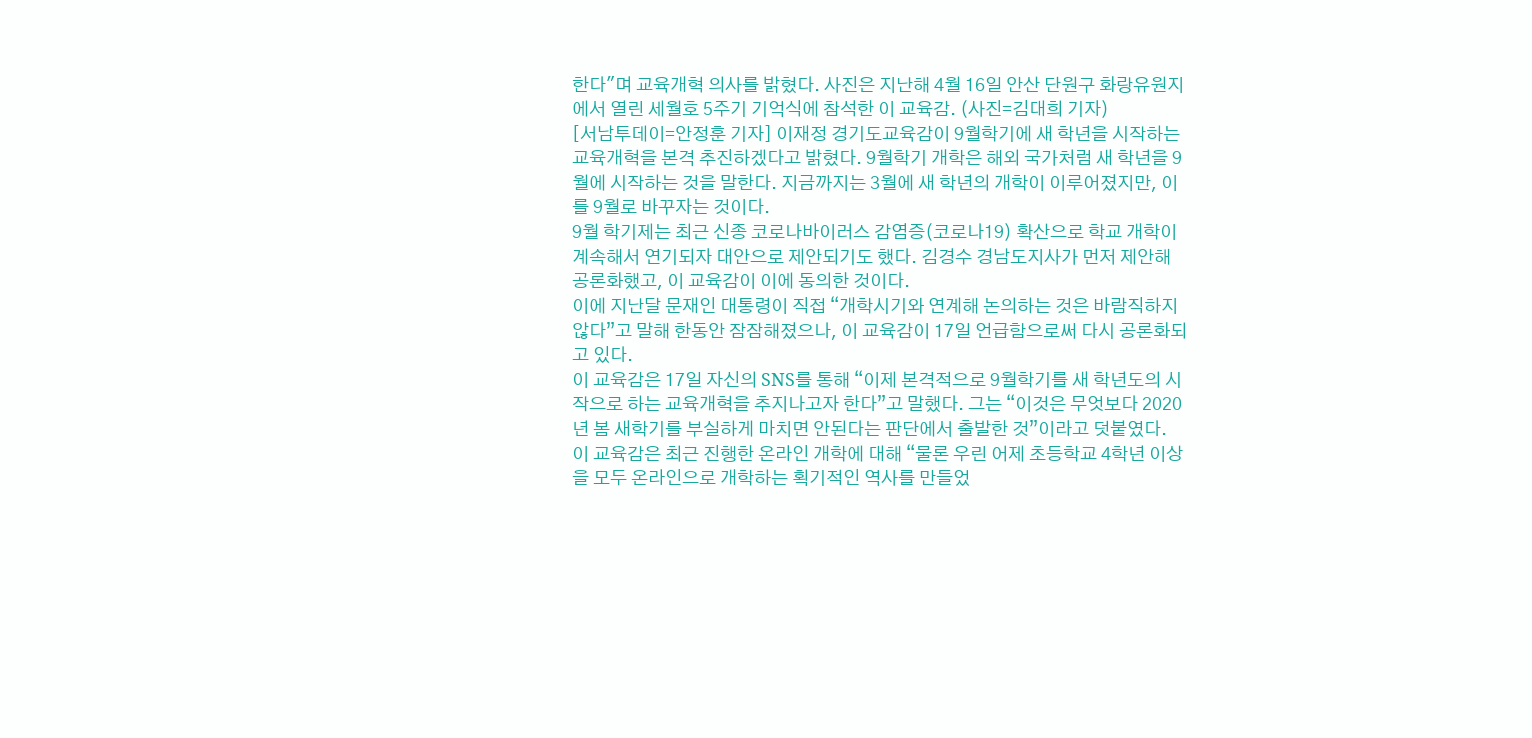한다"며 교육개혁 의사를 밝혔다. 사진은 지난해 4월 16일 안산 단원구 화랑유원지에서 열린 세월호 5주기 기억식에 참석한 이 교육감. (사진=김대희 기자)
[서남투데이=안정훈 기자] 이재정 경기도교육감이 9월학기에 새 학년을 시작하는 교육개혁을 본격 추진하겠다고 밝혔다. 9월학기 개학은 해외 국가처럼 새 학년을 9월에 시작하는 것을 말한다. 지금까지는 3월에 새 학년의 개학이 이루어졌지만, 이를 9월로 바꾸자는 것이다.
9월 학기제는 최근 신종 코로나바이러스 감염증(코로나19) 확산으로 학교 개학이 계속해서 연기되자 대안으로 제안되기도 했다. 김경수 경남도지사가 먼저 제안해 공론화했고, 이 교육감이 이에 동의한 것이다.
이에 지난달 문재인 대통령이 직접 “개학시기와 연계해 논의하는 것은 바람직하지 않다”고 말해 한동안 잠잠해졌으나, 이 교육감이 17일 언급함으로써 다시 공론화되고 있다.
이 교육감은 17일 자신의 SNS를 통해 “이제 본격적으로 9월학기를 새 학년도의 시작으로 하는 교육개혁을 추지나고자 한다”고 말했다. 그는 “이것은 무엇보다 2020년 봄 새학기를 부실하게 마치면 안된다는 판단에서 출발한 것”이라고 덧붙였다.
이 교육감은 최근 진행한 온라인 개학에 대해 “물론 우린 어제 초등학교 4학년 이상을 모두 온라인으로 개학하는 획기적인 역사를 만들었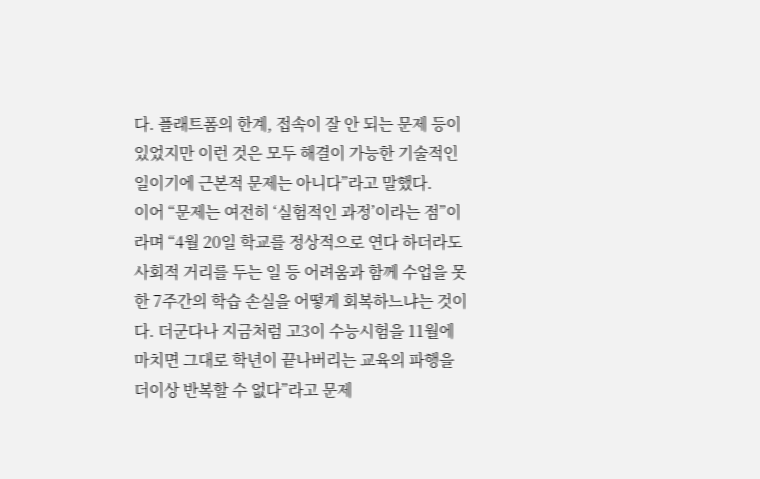다. 플래트폼의 한계, 접속이 잘 안 되는 문제 등이 있었지만 이런 것은 모두 해결이 가능한 기술적인 일이기에 근본적 문제는 아니다”라고 말했다.
이어 “문제는 여전히 ‘실험적인 과정’이라는 점”이라며 “4월 20일 학교를 정상적으로 연다 하더라도 사회적 거리를 두는 일 등 어려움과 함께 수업을 못한 7주간의 학습 손실을 어떻게 회복하느냐는 것이다. 더군다나 지금처럼 고3이 수능시험을 11월에 마치면 그대로 학년이 끝나버리는 교육의 파행을 더이상 반복할 수 없다”라고 문제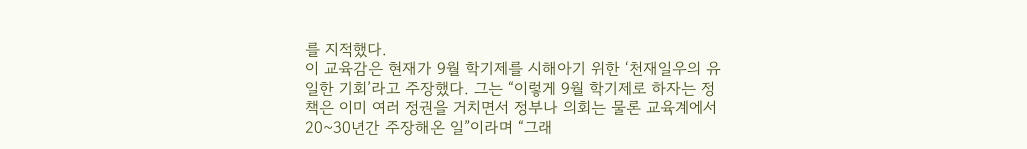를 지적했다.
이 교육감은 현재가 9월 학기제를 시해아기 위한 ‘천재일우의 유일한 기회’라고 주장했다. 그는 “이렇게 9월 학기제로 하자는 정책은 이미 여러 정권을 거치면서 정부나 의회는 물론 교육계에서 20~30년간 주장해온 일”이라며 “그래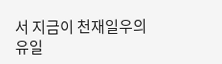서 지금이 천재일우의 유일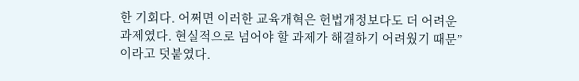한 기회다. 어쩌면 이러한 교육개혁은 헌법개정보다도 더 어려운 과제였다. 현실적으로 넘어야 할 과제가 해결하기 어려웠기 때문”이라고 덧붙였다.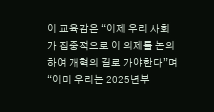이 교육감은 “이제 우리 사회가 집중적으로 이 의제를 논의하여 개혁의 길로 가야한다”며 “이미 우리는 2025년부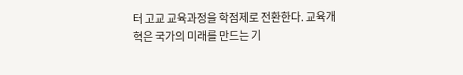터 고교 교육과정을 학점제로 전환한다. 교육개혁은 국가의 미래를 만드는 기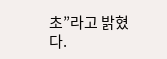초”라고 밝혔다.